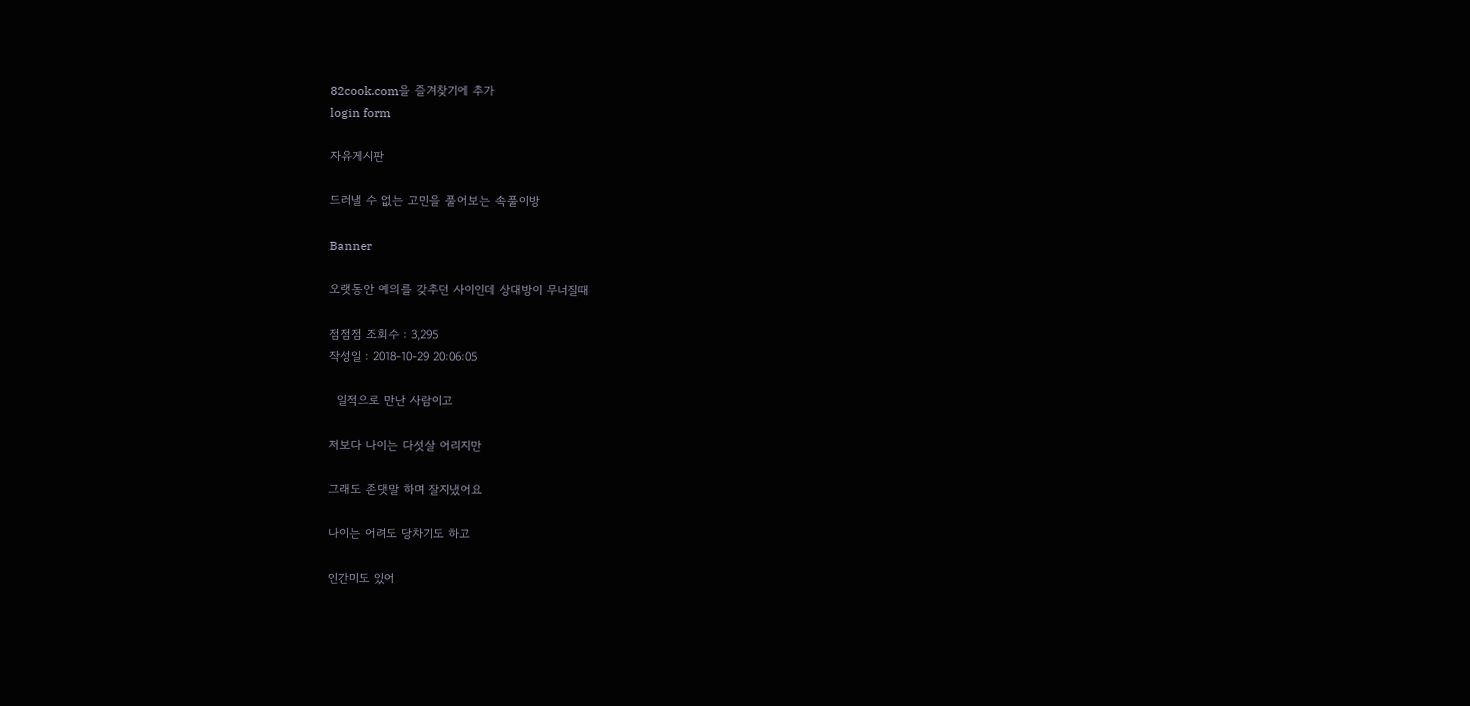82cook.com을 즐겨찾기에 추가
login form

자유게시판

드러낼 수 없는 고민을 풀어보는 속풀이방

Banner

오랫동안 예의를 갖추던 사이인데 상대방이 무너질때

점점점 조회수 : 3,295
작성일 : 2018-10-29 20:06:05

  일적으로 만난 사람이고

저보다 나이는 다섯살 어리지만

그래도 존댓말 하며 잘지냈어요

나이는 어려도 당차기도 하고

인간미도 있어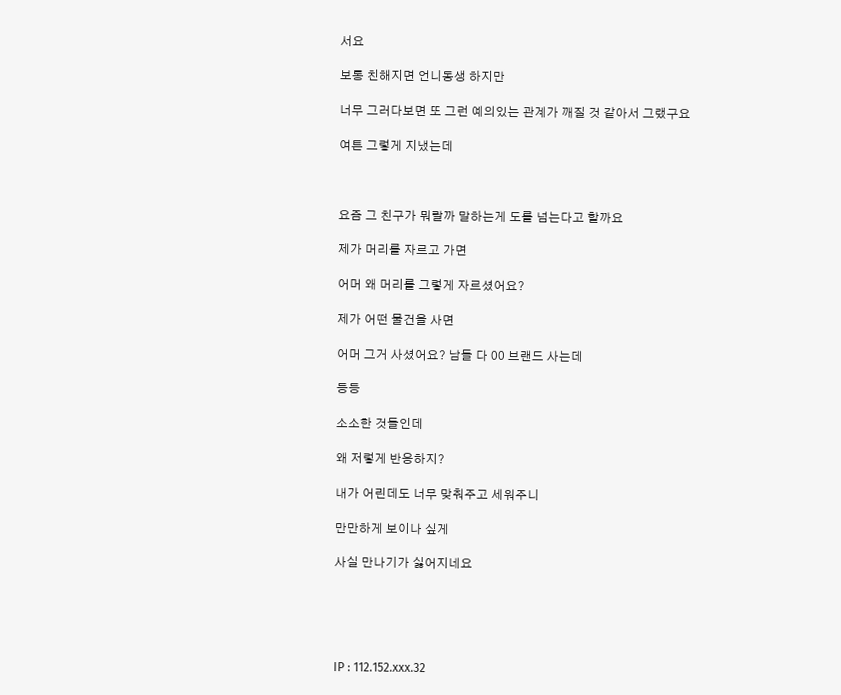서요

보통 친해지면 언니동생 하지만

너무 그러다보면 또 그런 예의있는 관계가 깨질 것 같아서 그랬구요

여튼 그렇게 지냈는데



요즘 그 친구가 뭐랄까 말하는게 도를 넘는다고 할까요

제가 머리를 자르고 가면

어머 왜 머리를 그렇게 자르셨어요?

제가 어떤 물건을 사면

어머 그거 사셨어요? 남들 다 00 브랜드 사는데

등등

소소한 것들인데

왜 저렇게 반응하지?

내가 어린데도 너무 맞춰주고 세워주니

만만하게 보이나 싶게

사실 만나기가 싫어지네요





IP : 112.152.xxx.32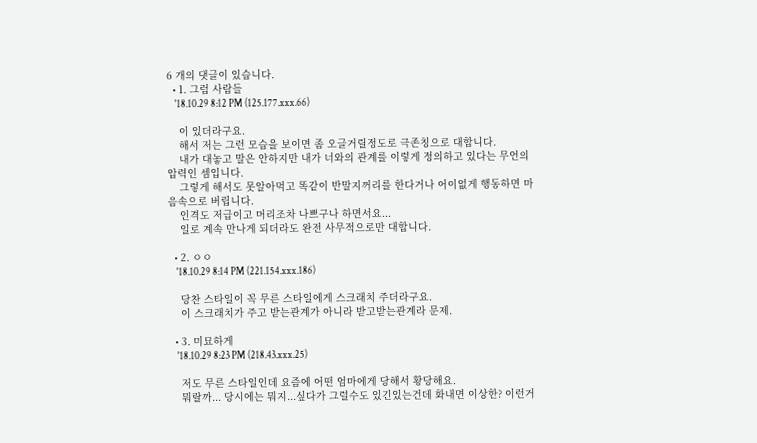6 개의 댓글이 있습니다.
  • 1. 그럼 사람들
    '18.10.29 8:12 PM (125.177.xxx.66)

    이 있더라구요.
    해서 저는 그런 모습을 보이면 좀 오글거릴정도로 극존칭으로 대합니다.
    내가 대놓고 말은 안하지만 내가 너와의 관계를 이렇게 정의하고 있다는 무언의 압력인 셈입니다.
    그렇게 해서도 못알아먹고 똑같이 반말지꺼리를 한다거나 어이없게 행동하면 마음속으로 버립니다.
    인격도 저급이고 머리조차 나쁘구나 하면서요...
    일로 계속 만나게 되더라도 완전 사무적으로만 대합니다.

  • 2. ㅇㅇ
    '18.10.29 8:14 PM (221.154.xxx.186)

    당찬 스타일이 꼭 무른 스타일에게 스크래치 주더라구요.
    이 스크래치가 주고 받는관계가 아니라 받고받는관계라 문제.

  • 3. 미묘하게
    '18.10.29 8:23 PM (218.43.xxx.25)

    저도 무른 스타일인데 요즘에 어떤 엄마에게 당해서 황당해요.
    뭐랄까... 당시에는 뭐지...싶다가 그럴수도 있긴있는건데 화내면 이상한? 이런거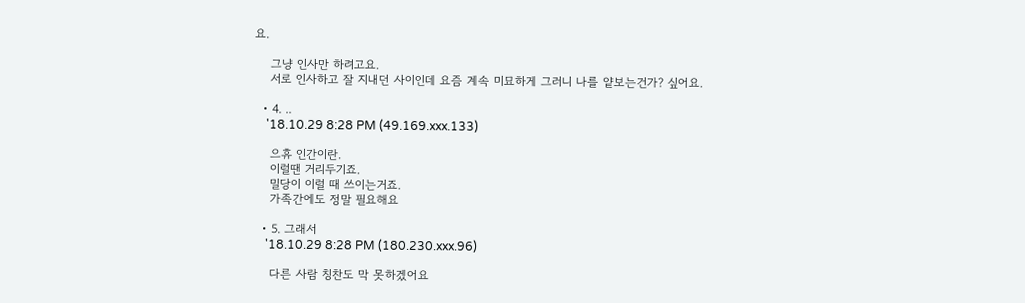요.

    그냥 인사만 하려고요.
    서로 인사하고 잘 지내던 사이인데 요즘 계속 미묘하게 그러니 나를 얕보는건가? 싶어요.

  • 4. ..
    '18.10.29 8:28 PM (49.169.xxx.133)

    으휴 인간이란.
    이럴땐 거리두기죠.
    밀당이 이럴 때 쓰이는거죠.
    가족간에도 정말 필요해요

  • 5. 그래서
    '18.10.29 8:28 PM (180.230.xxx.96)

    다른 사람 칭찬도 막 못하겠어요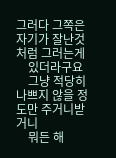그러다 그쪽은 자기가 잘난것처럼 그러는게
    있더라구요
    그냥 적당히 나쁘지 않을 정도만 주거니받거니
    뭐든 해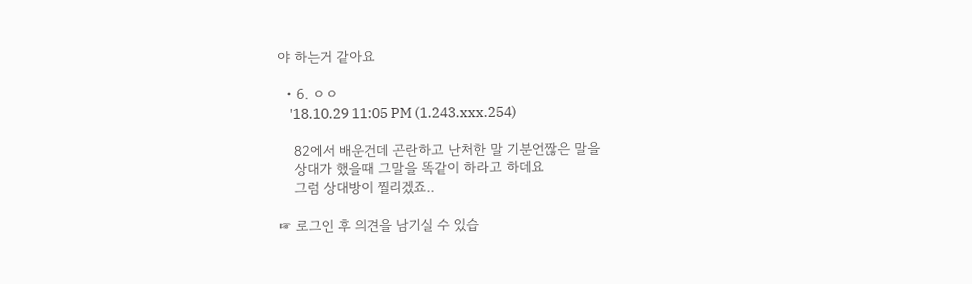야 하는거 같아요

  • 6. ㅇㅇ
    '18.10.29 11:05 PM (1.243.xxx.254)

    82에서 배운건데 곤란하고 난처한 말 기분언짢은 말을
    상대가 했을때 그말을 똑같이 하라고 하데요
    그럼 상대방이 찔리겠죠..

☞ 로그인 후 의견을 남기실 수 있습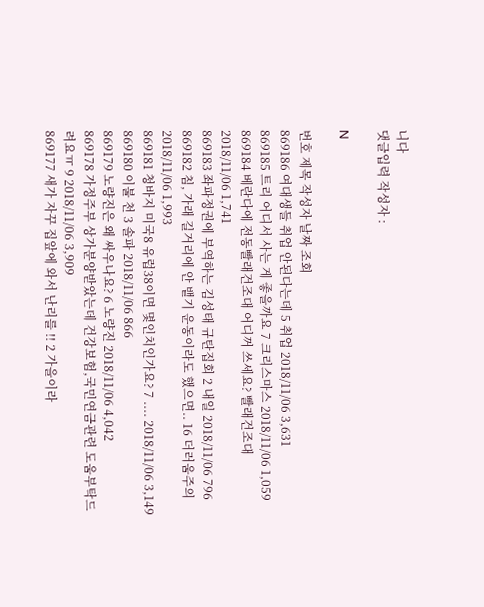니다
댓글입력 작성자 :

N

번호 제목 작성자 날짜 조회
869186 여대생들 취업 안된다는데 5 취업 2018/11/06 3,631
869185 트리 어디서 사는 게 좋을까요 7 크리스마스 2018/11/06 1,059
869184 베란다에 전동빨래건조대 어디꺼 쓰세요? 빨래건조대 2018/11/06 1,741
869183 좌파정권에 부역하는 김성태 규탄집회 2 내일 2018/11/06 796
869182 침, 가래 길거리에 안 뱉기 운동이라도 했으면.. 16 더러움주의 2018/11/06 1,993
869181 청바지 미국8 유럽38이면 몇인치인가요? 7 .... 2018/11/06 3,149
869180 이불 천 3 솔파 2018/11/06 866
869179 노량진은 왜 싸우나요? 6 노량진 2018/11/06 4,042
869178 가정주부 상가분양받았는데 건강보험,국민연금관련 도움부탁드려요ㅠ 9 2018/11/06 3,909
869177 새가 자꾸 집앞에 와서 난리를 !! 2 가을이라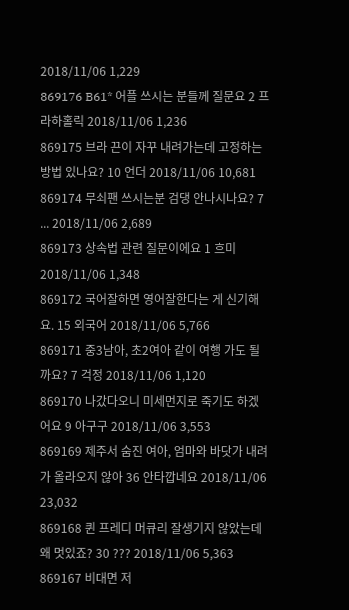2018/11/06 1,229
869176 B61* 어플 쓰시는 분들께 질문요 2 프라하홀릭 2018/11/06 1,236
869175 브라 끈이 자꾸 내려가는데 고정하는 방법 있나요? 10 언더 2018/11/06 10,681
869174 무쇠팬 쓰시는분 검댕 안나시나요? 7 ... 2018/11/06 2,689
869173 상속법 관련 질문이에요 1 흐미 2018/11/06 1,348
869172 국어잘하면 영어잘한다는 게 신기해요. 15 외국어 2018/11/06 5,766
869171 중3남아, 초2여아 같이 여행 가도 될까요? 7 걱정 2018/11/06 1,120
869170 나갔다오니 미세먼지로 죽기도 하겠어요 9 아구구 2018/11/06 3,553
869169 제주서 숨진 여아, 엄마와 바닷가 내려가 올라오지 않아 36 안타깝네요 2018/11/06 23,032
869168 퀸 프레디 머큐리 잘생기지 않았는데 왜 멋있죠? 30 ??? 2018/11/06 5,363
869167 비대면 저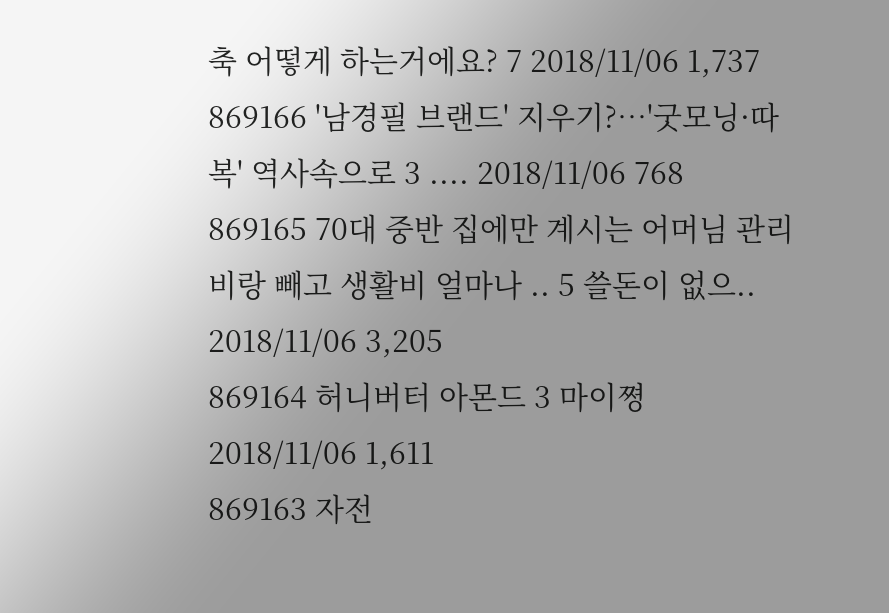축 어떻게 하는거에요? 7 2018/11/06 1,737
869166 '남경필 브랜드' 지우기?…'굿모닝·따복' 역사속으로 3 .... 2018/11/06 768
869165 70대 중반 집에만 계시는 어머님 관리비랑 빼고 생활비 얼마나 .. 5 쓸돈이 없으.. 2018/11/06 3,205
869164 허니버터 아몬드 3 마이쪙 2018/11/06 1,611
869163 자전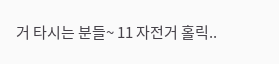거 타시는 분들~ 11 자전거 홀릭..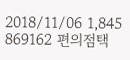2018/11/06 1,845
869162 편의점택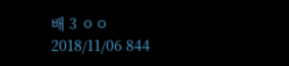배 3 ㅇㅇ 2018/11/06 844